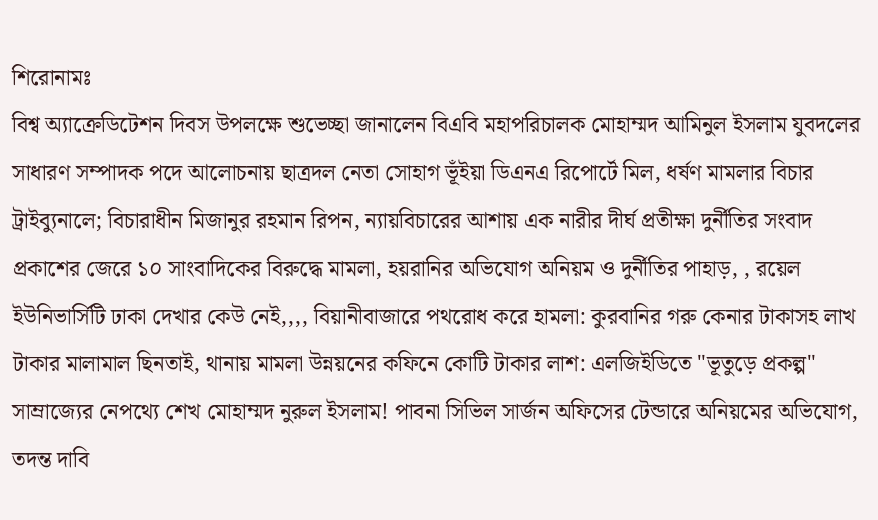শিরোনামঃ
বিশ্ব অ্যাক্রেডিটেশন দিবস উপলক্ষে শুভেচ্ছা জানালেন বিএবি মহাপরিচালক মোহাম্মদ আমিনুল ইসলাম যুবদলের সাধারণ সম্পাদক পদে আলোচনায় ছাত্রদল নেতা সোহাগ ভূঁইয়া ডিএনএ রিপোর্টে মিল, ধর্ষণ মামলার বিচার ট্রাইব্যুনালে; বিচারাধীন মিজানুর রহমান রিপন, ন্যায়বিচারের আশায় এক নারীর দীর্ঘ প্রতীক্ষা দুর্নীতির সংবাদ প্রকাশের জেরে ১০ সাংবাদিকের বিরুদ্ধে মামলা, হয়রানির অভিযোগ অনিয়ম ও দুর্নীতির পাহাড়, , রয়েল ইউনিভার্সিটি ঢাকা দেখার কেউ নেই,,,, বিয়ানীবাজারে পথরোধ করে হামলা: কুরবানির গরু কেনার টাকাসহ লাখ টাকার মালামাল ছিনতাই, থানায় মামলা উন্নয়নের কফিনে কোটি টাকার লাশ: এলজিইডিতে "ভূতুড়ে প্রকল্প" সাম্রাজ্যের নেপথ্যে শেখ মোহাম্মদ নুরুল ইসলাম! পাবনা সিভিল সার্জন অফিসের টেন্ডারে অনিয়মের অভিযোগ, তদন্ত দাবি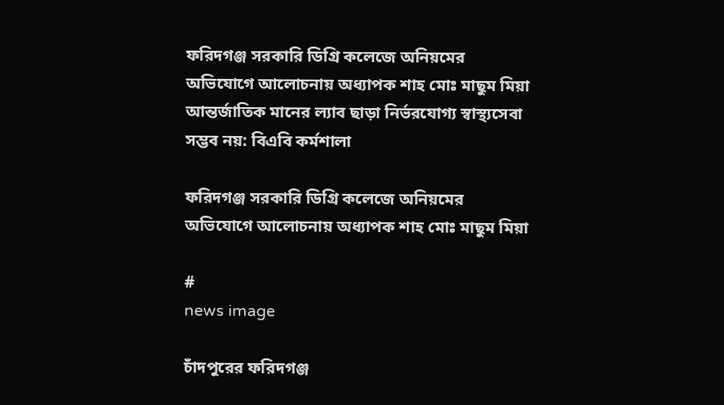ফরিদগঞ্জ সরকারি ডিগ্রি কলেজে অনিয়মের অভিযোগে আলোচনায় অধ্যাপক শাহ মোঃ মাছুম মিয়া আন্তর্জাতিক মানের ল্যাব ছাড়া নির্ভরযোগ্য স্বাস্থ্যসেবা সম্ভব নয়: বিএবি কর্মশালা

ফরিদগঞ্জ সরকারি ডিগ্রি কলেজে অনিয়মের অভিযোগে আলোচনায় অধ্যাপক শাহ মোঃ মাছুম মিয়া

#
news image

চাঁদপুরের ফরিদগঞ্জ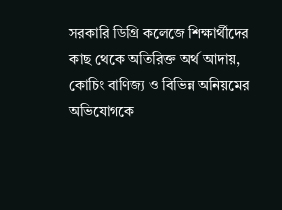সরকারি ডিগ্রি কলেজে শিক্ষার্থীদের কাছ থেকে অতিরিক্ত অর্থ আদায়, কোচিং বাণিজ্য ও বিভিন্ন অনিয়মের অভিযোগকে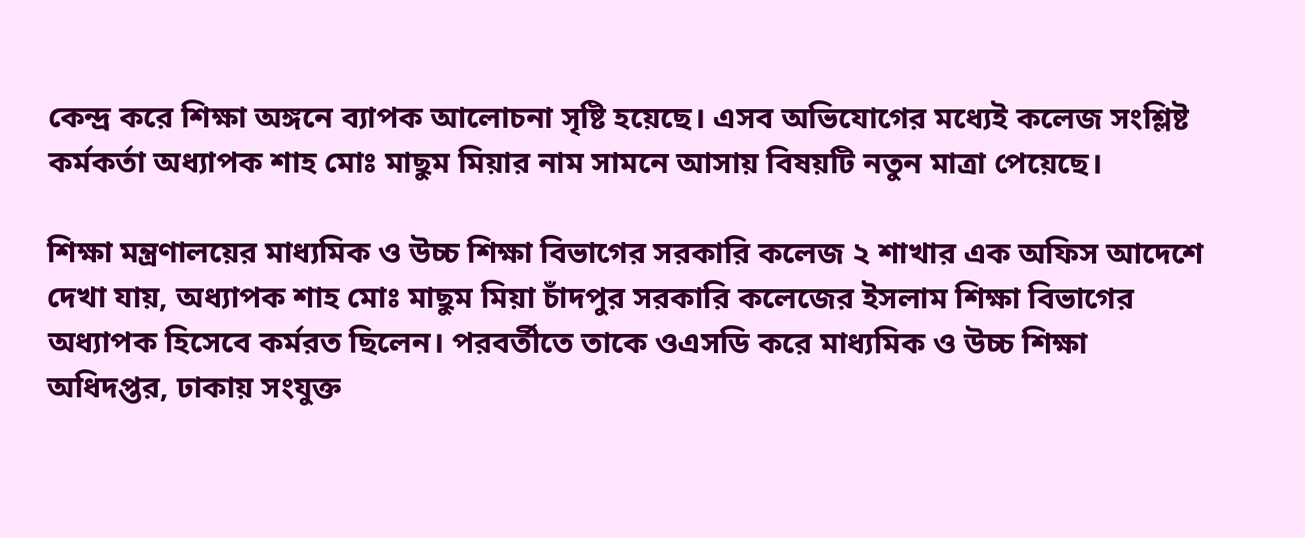কেন্দ্র করে শিক্ষা অঙ্গনে ব্যাপক আলোচনা সৃষ্টি হয়েছে। এসব অভিযোগের মধ্যেই কলেজ সংশ্লিষ্ট কর্মকর্তা অধ্যাপক শাহ মোঃ মাছুম মিয়ার নাম সামনে আসায় বিষয়টি নতুন মাত্রা পেয়েছে।

শিক্ষা মন্ত্রণালয়ের মাধ্যমিক ও উচ্চ শিক্ষা বিভাগের সরকারি কলেজ ২ শাখার এক অফিস আদেশে দেখা যায়, অধ্যাপক শাহ মোঃ মাছুম মিয়া চাঁদপুর সরকারি কলেজের ইসলাম শিক্ষা বিভাগের অধ্যাপক হিসেবে কর্মরত ছিলেন। পরবর্তীতে তাকে ওএসডি করে মাধ্যমিক ও উচ্চ শিক্ষা অধিদপ্তর, ঢাকায় সংযুক্ত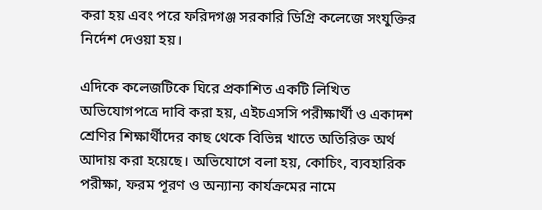করা হয় এবং পরে ফরিদগঞ্জ সরকারি ডিগ্রি কলেজে সংযুক্তির নির্দেশ দেওয়া হয়।

এদিকে কলেজটিকে ঘিরে প্রকাশিত একটি লিখিত অভিযোগপত্রে দাবি করা হয়, এইচএসসি পরীক্ষার্থী ও একাদশ শ্রেণির শিক্ষার্থীদের কাছ থেকে বিভিন্ন খাতে অতিরিক্ত অর্থ আদায় করা হয়েছে। অভিযোগে বলা হয়, কোচিং, ব্যবহারিক পরীক্ষা, ফরম পূরণ ও অন্যান্য কার্যক্রমের নামে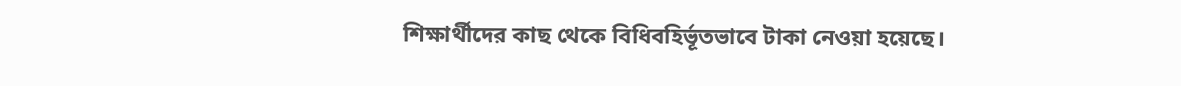শিক্ষার্থীদের কাছ থেকে বিধিবহির্ভূতভাবে টাকা নেওয়া হয়েছে।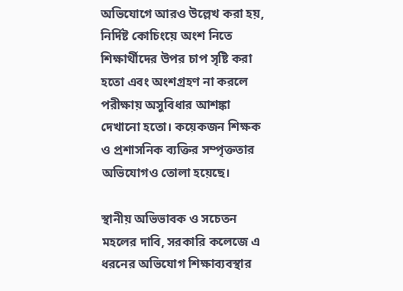অভিযোগে আরও উল্লেখ করা হয়, নির্দিষ্ট কোচিংয়ে অংশ নিতে শিক্ষার্থীদের উপর চাপ সৃষ্টি করা হতো এবং অংশগ্রহণ না করলে পরীক্ষায় অসুবিধার আশঙ্কা দেখানো হতো। কয়েকজন শিক্ষক ও প্রশাসনিক ব্যক্তির সম্পৃক্ততার অভিযোগও তোলা হয়েছে।

স্থানীয় অভিভাবক ও সচেতন মহলের দাবি, সরকারি কলেজে এ ধরনের অভিযোগ শিক্ষাব্যবস্থার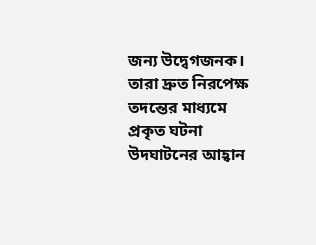জন্য উদ্বেগজনক। তারা দ্রুত নিরপেক্ষ তদন্তের মাধ্যমে প্রকৃত ঘটনা উদঘাটনের আহ্বান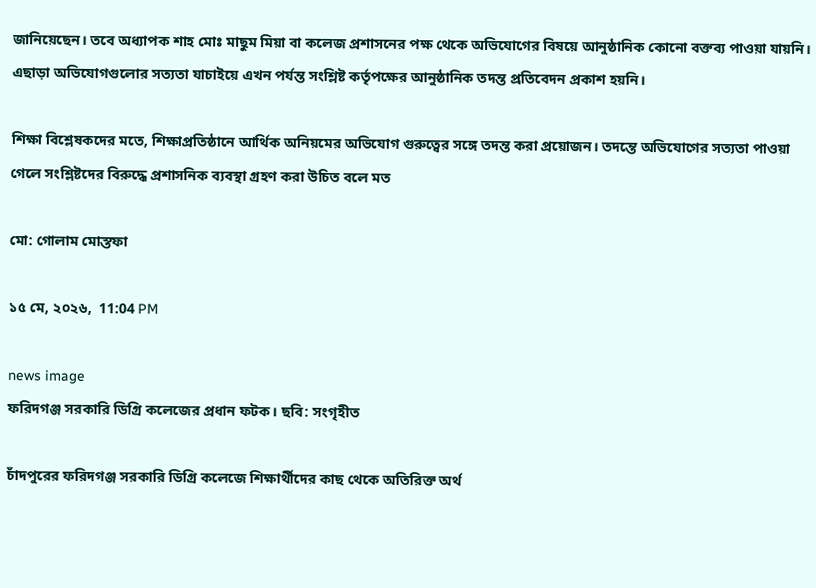জানিয়েছেন। তবে অধ্যাপক শাহ মোঃ মাছুম মিয়া বা কলেজ প্রশাসনের পক্ষ থেকে অভিযোগের বিষয়ে আনুষ্ঠানিক কোনো বক্তব্য পাওয়া যায়নি। এছাড়া অভিযোগগুলোর সত্যতা যাচাইয়ে এখন পর্যন্ত সংশ্লিষ্ট কর্তৃপক্ষের আনুষ্ঠানিক তদন্ত প্রতিবেদন প্রকাশ হয়নি।

শিক্ষা বিশ্লেষকদের মতে, শিক্ষাপ্রতিষ্ঠানে আর্থিক অনিয়মের অভিযোগ গুরুত্বের সঙ্গে তদন্ত করা প্রয়োজন। তদন্তে অভিযোগের সত্যতা পাওয়া গেলে সংশ্লিষ্টদের বিরুদ্ধে প্রশাসনিক ব্যবস্থা গ্রহণ করা উচিত বলে মত

মো: গোলাম মোস্তফা

১৫ মে, ২০২৬,  11:04 PM

news image
ফরিদগঞ্জ সরকারি ডিগ্রি কলেজের প্রধান ফটক। ছবি: সংগৃহীত

চাঁদপুরের ফরিদগঞ্জ সরকারি ডিগ্রি কলেজে শিক্ষার্থীদের কাছ থেকে অতিরিক্ত অর্থ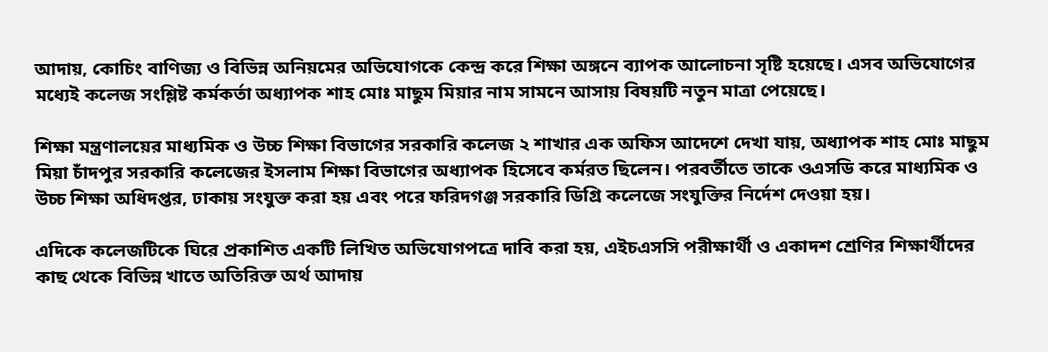আদায়, কোচিং বাণিজ্য ও বিভিন্ন অনিয়মের অভিযোগকে কেন্দ্র করে শিক্ষা অঙ্গনে ব্যাপক আলোচনা সৃষ্টি হয়েছে। এসব অভিযোগের মধ্যেই কলেজ সংশ্লিষ্ট কর্মকর্তা অধ্যাপক শাহ মোঃ মাছুম মিয়ার নাম সামনে আসায় বিষয়টি নতুন মাত্রা পেয়েছে।

শিক্ষা মন্ত্রণালয়ের মাধ্যমিক ও উচ্চ শিক্ষা বিভাগের সরকারি কলেজ ২ শাখার এক অফিস আদেশে দেখা যায়, অধ্যাপক শাহ মোঃ মাছুম মিয়া চাঁদপুর সরকারি কলেজের ইসলাম শিক্ষা বিভাগের অধ্যাপক হিসেবে কর্মরত ছিলেন। পরবর্তীতে তাকে ওএসডি করে মাধ্যমিক ও উচ্চ শিক্ষা অধিদপ্তর, ঢাকায় সংযুক্ত করা হয় এবং পরে ফরিদগঞ্জ সরকারি ডিগ্রি কলেজে সংযুক্তির নির্দেশ দেওয়া হয়।

এদিকে কলেজটিকে ঘিরে প্রকাশিত একটি লিখিত অভিযোগপত্রে দাবি করা হয়, এইচএসসি পরীক্ষার্থী ও একাদশ শ্রেণির শিক্ষার্থীদের কাছ থেকে বিভিন্ন খাতে অতিরিক্ত অর্থ আদায়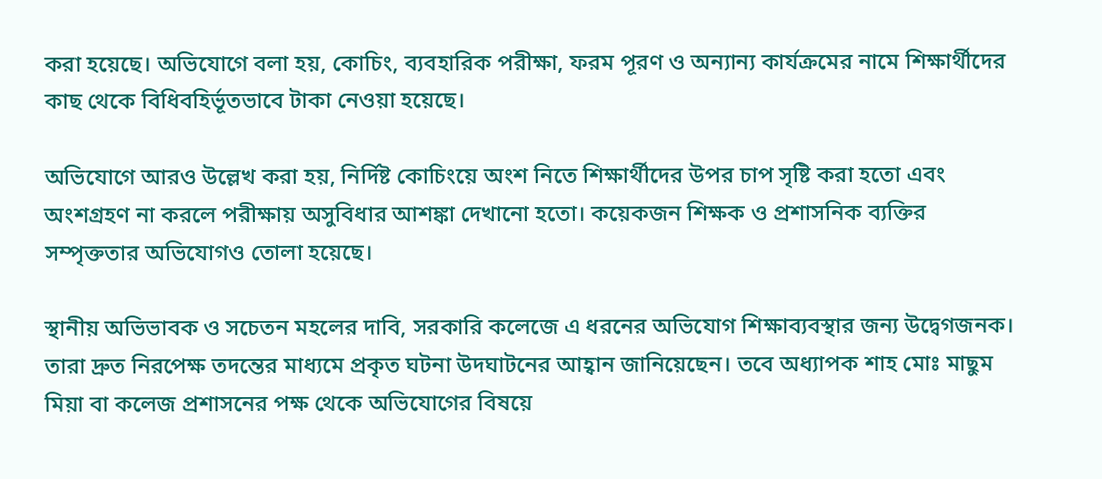করা হয়েছে। অভিযোগে বলা হয়, কোচিং, ব্যবহারিক পরীক্ষা, ফরম পূরণ ও অন্যান্য কার্যক্রমের নামে শিক্ষার্থীদের কাছ থেকে বিধিবহির্ভূতভাবে টাকা নেওয়া হয়েছে।

অভিযোগে আরও উল্লেখ করা হয়, নির্দিষ্ট কোচিংয়ে অংশ নিতে শিক্ষার্থীদের উপর চাপ সৃষ্টি করা হতো এবং অংশগ্রহণ না করলে পরীক্ষায় অসুবিধার আশঙ্কা দেখানো হতো। কয়েকজন শিক্ষক ও প্রশাসনিক ব্যক্তির সম্পৃক্ততার অভিযোগও তোলা হয়েছে।

স্থানীয় অভিভাবক ও সচেতন মহলের দাবি, সরকারি কলেজে এ ধরনের অভিযোগ শিক্ষাব্যবস্থার জন্য উদ্বেগজনক। তারা দ্রুত নিরপেক্ষ তদন্তের মাধ্যমে প্রকৃত ঘটনা উদঘাটনের আহ্বান জানিয়েছেন। তবে অধ্যাপক শাহ মোঃ মাছুম মিয়া বা কলেজ প্রশাসনের পক্ষ থেকে অভিযোগের বিষয়ে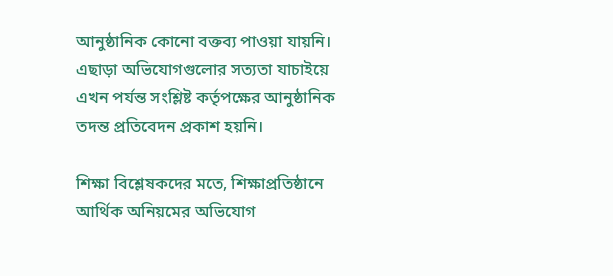আনুষ্ঠানিক কোনো বক্তব্য পাওয়া যায়নি। এছাড়া অভিযোগগুলোর সত্যতা যাচাইয়ে এখন পর্যন্ত সংশ্লিষ্ট কর্তৃপক্ষের আনুষ্ঠানিক তদন্ত প্রতিবেদন প্রকাশ হয়নি।

শিক্ষা বিশ্লেষকদের মতে, শিক্ষাপ্রতিষ্ঠানে আর্থিক অনিয়মের অভিযোগ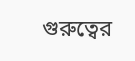গুরুত্বের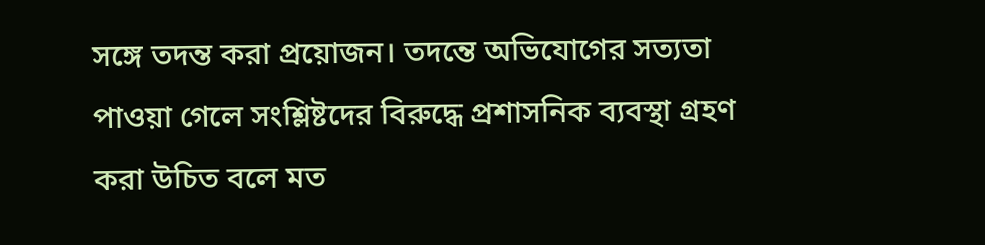সঙ্গে তদন্ত করা প্রয়োজন। তদন্তে অভিযোগের সত্যতা পাওয়া গেলে সংশ্লিষ্টদের বিরুদ্ধে প্রশাসনিক ব্যবস্থা গ্রহণ করা উচিত বলে মত